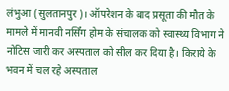लंभुआ (सुलतानपुर)। ऑपरेशन के बाद प्रसूता की मौत के मामले में मानवी नर्सिंग होम के संचालक को स्वास्थ्य विभाग ने नोटिस जारी कर अस्पताल को सील कर दिया है। किराये के भवन में चल रहे अस्पताल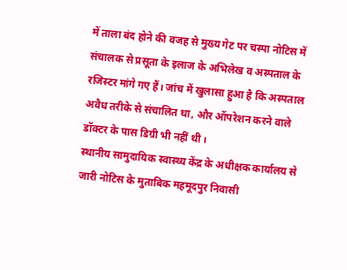में ताला बंद होने की वजह से मुख्य गेट पर चस्पा नोटिस में संचालक से प्रसूता के इलाज के अभिलेख व अस्पताल के रजिस्टर मांगे गए हैं। जांच में खुलासा हुआ है कि अस्पताल अवैध तरीके से संचालित था, और ऑपरेशन करने वाले डॉक्टर के पास डिग्री भी नहीं थी।
स्थानीय सामुदायिक स्वास्थ्य केंद्र के अधीक्षक कार्यालय से जारी नोटिस के मुताबिक महमूदपुर निवासी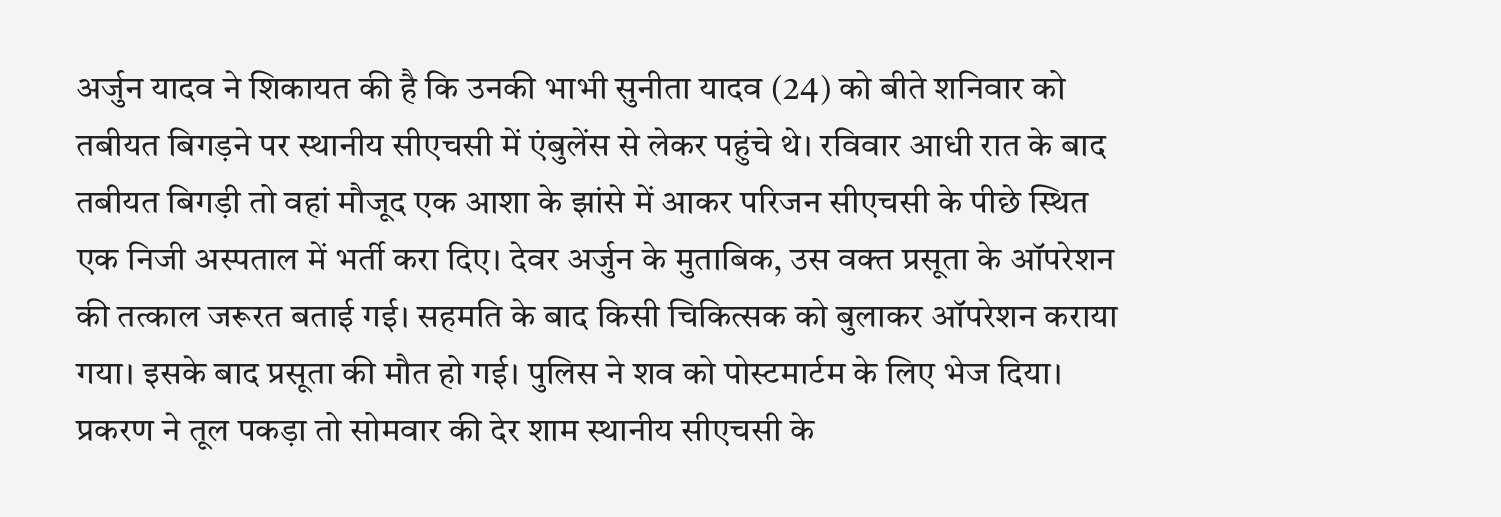अर्जुन यादव ने शिकायत की है कि उनकी भाभी सुनीता यादव (24) को बीते शनिवार को तबीयत बिगड़ने पर स्थानीय सीएचसी में एंबुलेंस से लेकर पहुंचे थे। रविवार आधी रात के बाद तबीयत बिगड़ी तो वहां मौजूद एक आशा के झांसे में आकर परिजन सीएचसी के पीछे स्थित एक निजी अस्पताल में भर्ती करा दिए। देवर अर्जुन के मुताबिक, उस वक्त प्रसूता के ऑपरेशन की तत्काल जरूरत बताई गई। सहमति के बाद किसी चिकित्सक को बुलाकर ऑपरेशन कराया गया। इसके बाद प्रसूता की मौत हो गई। पुलिस ने शव को पोस्टमार्टम के लिए भेज दिया।
प्रकरण ने तूल पकड़ा तो सोमवार की देर शाम स्थानीय सीएचसी के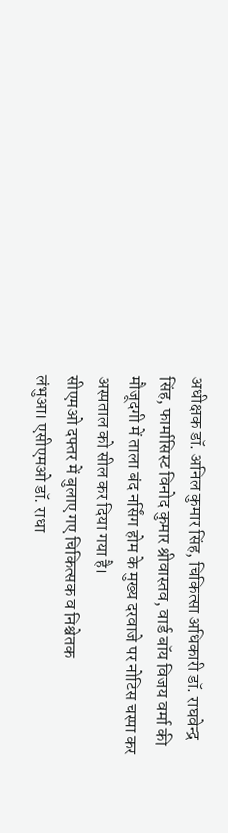अधीक्षक डॉ. अनिल कुमार सिंह, चिकित्सा अधिकारी डॉ. राघवेन्द्र सिंह, फार्मासिस्ट विनोद कुमार श्रीवास्तव, वार्ड बॉय विजय वर्मा की मौजूदगी में ताला बंद नर्सिंग होम के मुख्य दरवाजे पर नोटिस चस्पा कर अस्पताल को सील कर दिया गया है।
सीएमओ दफ्तर में बुलाए गए चिकित्सक व निश्चेतक
लंभुआ। एसीएमओ डॉ. राधा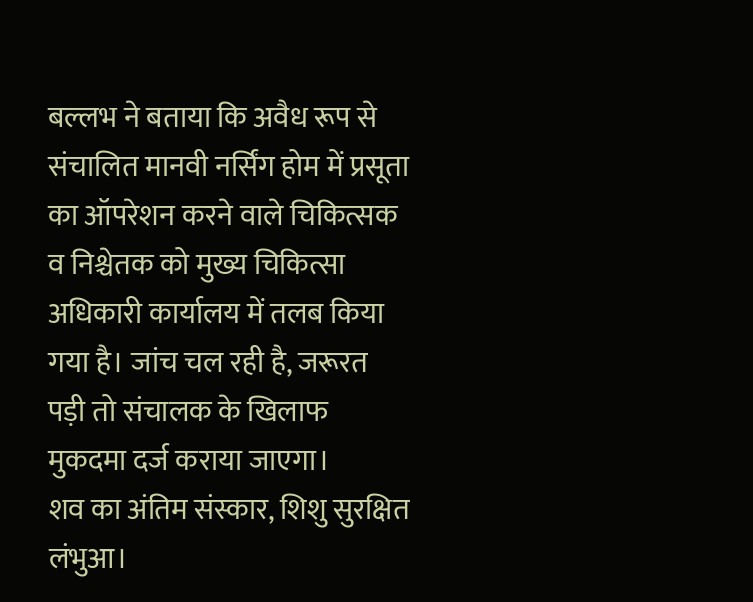बल्लभ ने बताया कि अवैध रूप से संचालित मानवी नर्सिंग होम में प्रसूता का ऑपरेशन करने वाले चिकित्सक व निश्चेतक को मुख्य चिकित्सा अधिकारी कार्यालय में तलब किया गया है। जांच चल रही है, जरूरत पड़ी तो संचालक के खिलाफ मुकदमा दर्ज कराया जाएगा।
शव का अंतिम संस्कार, शिशु सुरक्षित
लंभुआ।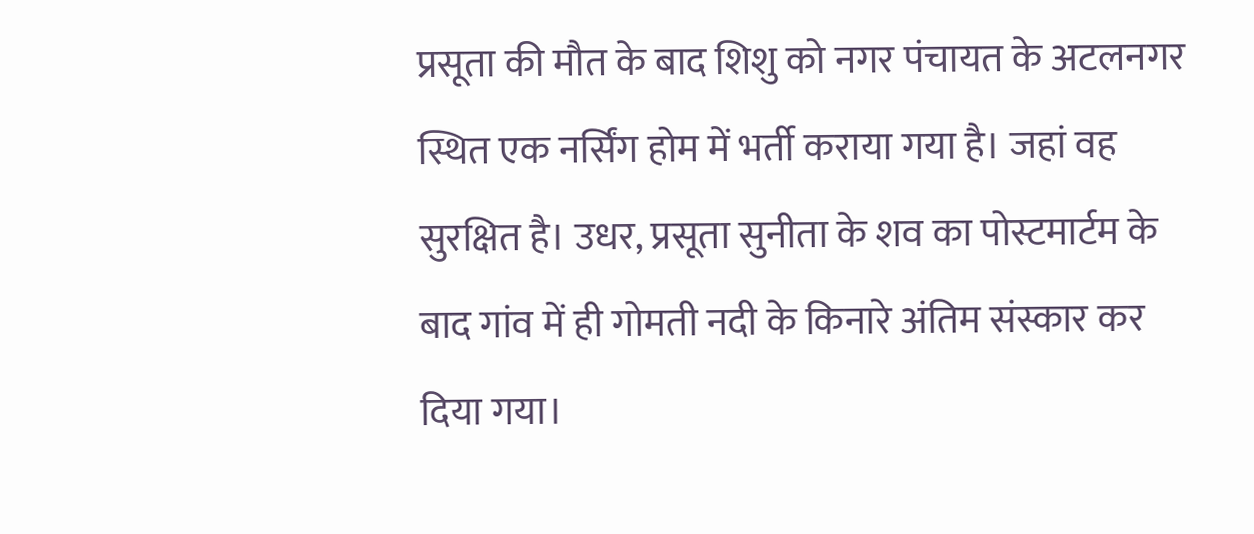प्रसूता की मौत के बाद शिशु को नगर पंचायत के अटलनगर स्थित एक नर्सिंग होम में भर्ती कराया गया है। जहां वह सुरक्षित है। उधर, प्रसूता सुनीता के शव का पोस्टमार्टम के बाद गांव में ही गोमती नदी के किनारे अंतिम संस्कार कर दिया गया।